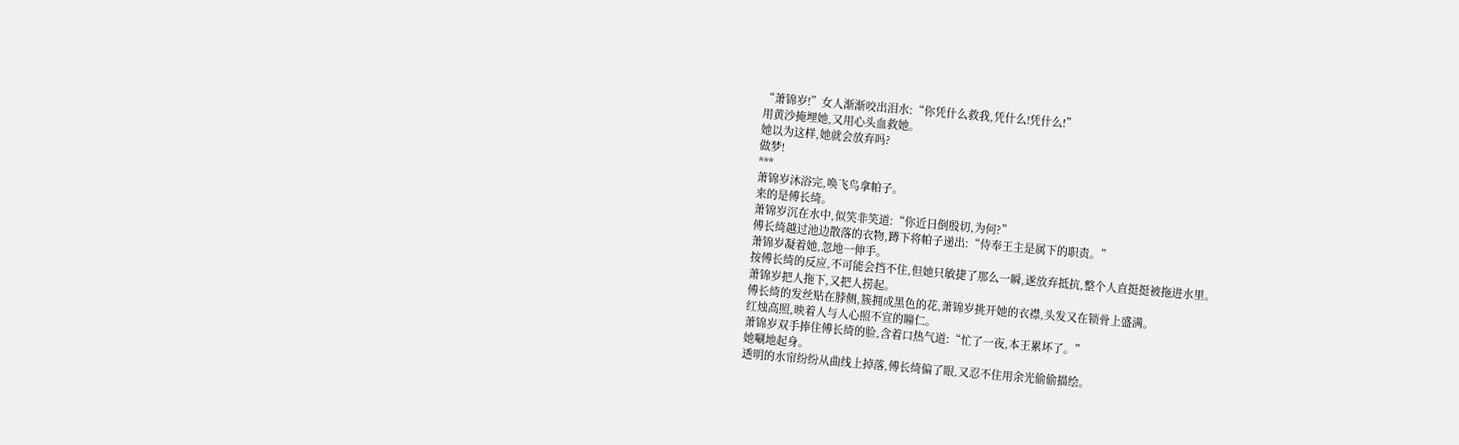“萧锦岁!”女人渐渐咬出泪水:“你凭什么救我,凭什么!凭什么!”
用黄沙掩埋她,又用心头血救她。
她以为这样,她就会放弃吗?
做梦!
***
萧锦岁沐浴完,唤飞鸟拿帕子。
来的是傅长绮。
萧锦岁沉在水中,似笑非笑道:“你近日倒殷切,为何?”
傅长绮越过池边散落的衣物,蹲下将帕子递出:“侍奉王主是属下的职责。”
萧锦岁凝着她,忽地一伸手。
按傅长绮的反应,不可能会挡不住,但她只敏捷了那么一瞬,遂放弃抵抗,整个人直挺挺被拖进水里。
萧锦岁把人拖下,又把人捞起。
傅长绮的发丝贴在脖侧,簇拥成黑色的花,萧锦岁挑开她的衣襟,头发又在锁骨上盛满。
红烛高照,映着人与人心照不宣的瞳仁。
萧锦岁双手捧住傅长绮的脸,含着口热气道:“忙了一夜,本王累坏了。”
她唰地起身。
透明的水帘纷纷从曲线上掉落,傅长绮偏了眼,又忍不住用余光偷偷描绘。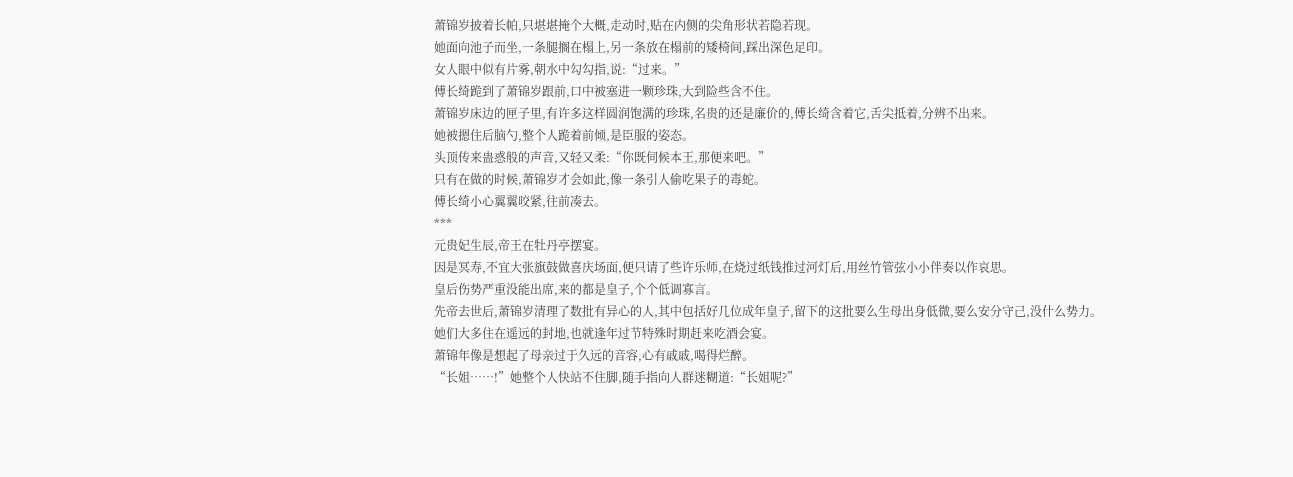萧锦岁披着长帕,只堪堪掩个大概,走动时,贴在内侧的尖角形状若隐若现。
她面向池子而坐,一条腿搁在榻上,另一条放在榻前的矮椅间,踩出深色足印。
女人眼中似有片雾,朝水中勾勾指,说:“过来。”
傅长绮跪到了萧锦岁跟前,口中被塞进一颗珍珠,大到险些含不住。
萧锦岁床边的匣子里,有许多这样圆润饱满的珍珠,名贵的还是廉价的,傅长绮含着它,舌尖抵着,分辨不出来。
她被摁住后脑勺,整个人跪着前倾,是臣服的姿态。
头顶传来蛊惑般的声音,又轻又柔:“你既伺候本王,那便来吧。”
只有在做的时候,萧锦岁才会如此,像一条引人偷吃果子的毒蛇。
傅长绮小心翼翼咬紧,往前凑去。
***
元贵妃生辰,帝王在牡丹亭摆宴。
因是冥寿,不宜大张旗鼓做喜庆场面,便只请了些许乐师,在烧过纸钱推过河灯后,用丝竹管弦小小伴奏以作哀思。
皇后伤势严重没能出席,来的都是皇子,个个低调寡言。
先帝去世后,萧锦岁清理了数批有异心的人,其中包括好几位成年皇子,留下的这批要么生母出身低微,要么安分守己,没什么势力。
她们大多住在遥远的封地,也就逢年过节特殊时期赶来吃酒会宴。
萧锦年像是想起了母亲过于久远的音容,心有戚戚,喝得烂醉。
“长姐……!”她整个人快站不住脚,随手指向人群迷糊道:“长姐呢?”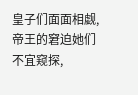皇子们面面相觑,帝王的窘迫她们不宜窥探,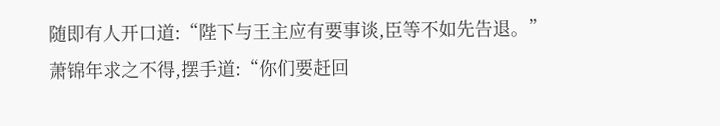随即有人开口道:“陛下与王主应有要事谈,臣等不如先告退。”
萧锦年求之不得,摆手道:“你们要赶回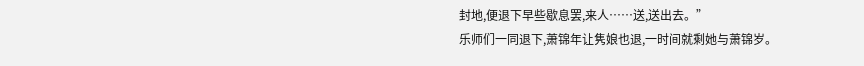封地,便退下早些歇息罢,来人……送,送出去。”
乐师们一同退下,萧锦年让隽娘也退,一时间就剩她与萧锦岁。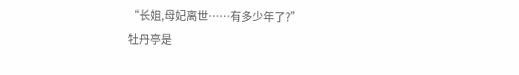“长姐,母妃离世……有多少年了?”
牡丹亭是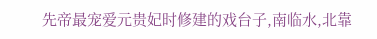先帝最宠爱元贵妃时修建的戏台子,南临水,北靠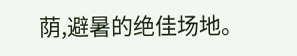荫,避暑的绝佳场地。